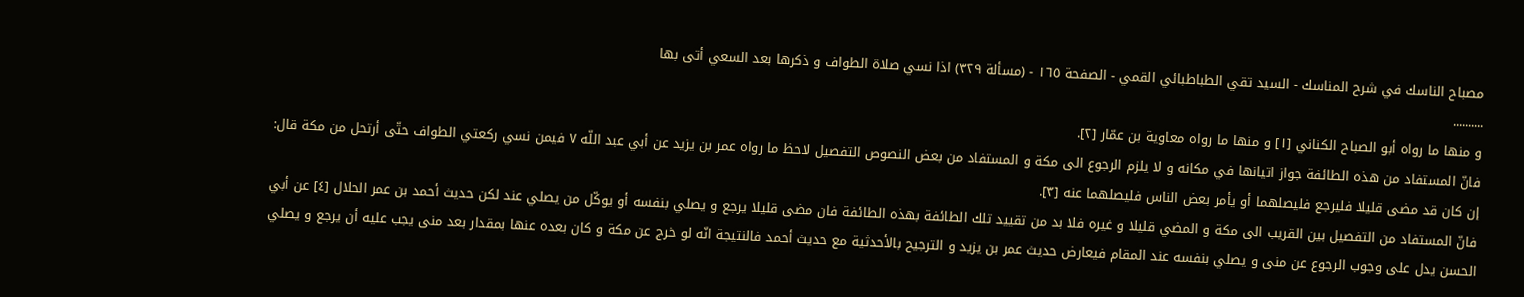مصباح الناسك في شرح المناسك - السيد تقي الطباطبائي القمي - الصفحة ١٦٥ - (مسألة ٣٢٩) اذا نسي صلاة الطواف و ذكرها بعد السعي أتى بها
..........
و منها ما رواه أبو الصباح الكناني [١] و منها ما رواه معاوية بن عمّار [٢].
فانّ المستفاد من هذه الطائفة جواز اتيانها في مكانه و لا يلزم الرجوع الى مكة و المستفاد من بعض النصوص التفصيل لاحظ ما رواه عمر بن يزيد عن أبي عبد اللّه ٧ فيمن نسي ركعتي الطواف حتّى أرتحل من مكة قال: إن كان قد مضى قليلا فليرجع فليصلهما أو يأمر بعض الناس فليصلهما عنه [٣].
فانّ المستفاد من التفصيل بين القريب الى مكة و المضي قليلا و غيره فلا بد من تقييد تلك الطائفة بهذه الطائفة فان مضى قليلا يرجع و يصلي بنفسه أو يوكّل من يصلي عند لكن حديث أحمد بن عمر الحلال [٤] عن أبي الحسن يدل على وجوب الرجوع عن منى و يصلي بنفسه عند المقام فيعارض حديث عمر بن يزيد و الترجيح بالأحدثية مع حديث أحمد فالنتيجة انّه لو خرج عن مكة و كان بعده عنها بمقدار بعد منى يجب عليه أن يرجع و يصلي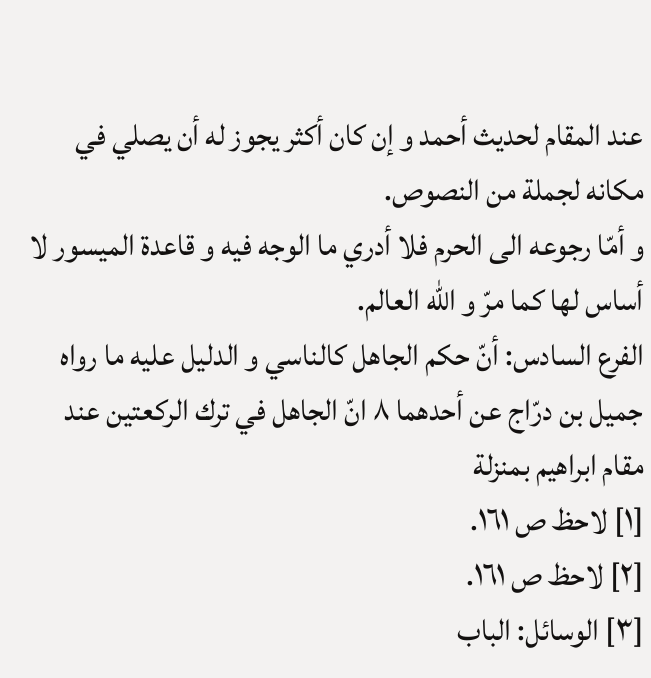عند المقام لحديث أحمد و إن كان أكثر يجوز له أن يصلي في مكانه لجملة من النصوص.
و أمّا رجوعه الى الحرم فلا أدري ما الوجه فيه و قاعدة الميسور لا أساس لها كما مرّ و اللّه العالم.
الفرع السادس: أنّ حكم الجاهل كالناسي و الدليل عليه ما رواه جميل بن درّاج عن أحدهما ٨ انّ الجاهل في ترك الركعتين عند مقام ابراهيم بمنزلة
[١] لاحظ ص ١٦١.
[٢] لاحظ ص ١٦١.
[٣] الوسائل: الباب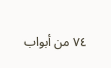٧٤ من أبواب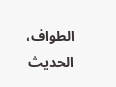الطواف، الحديث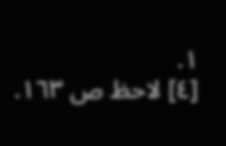١.
[٤] لاحظ ص ١٦٣.